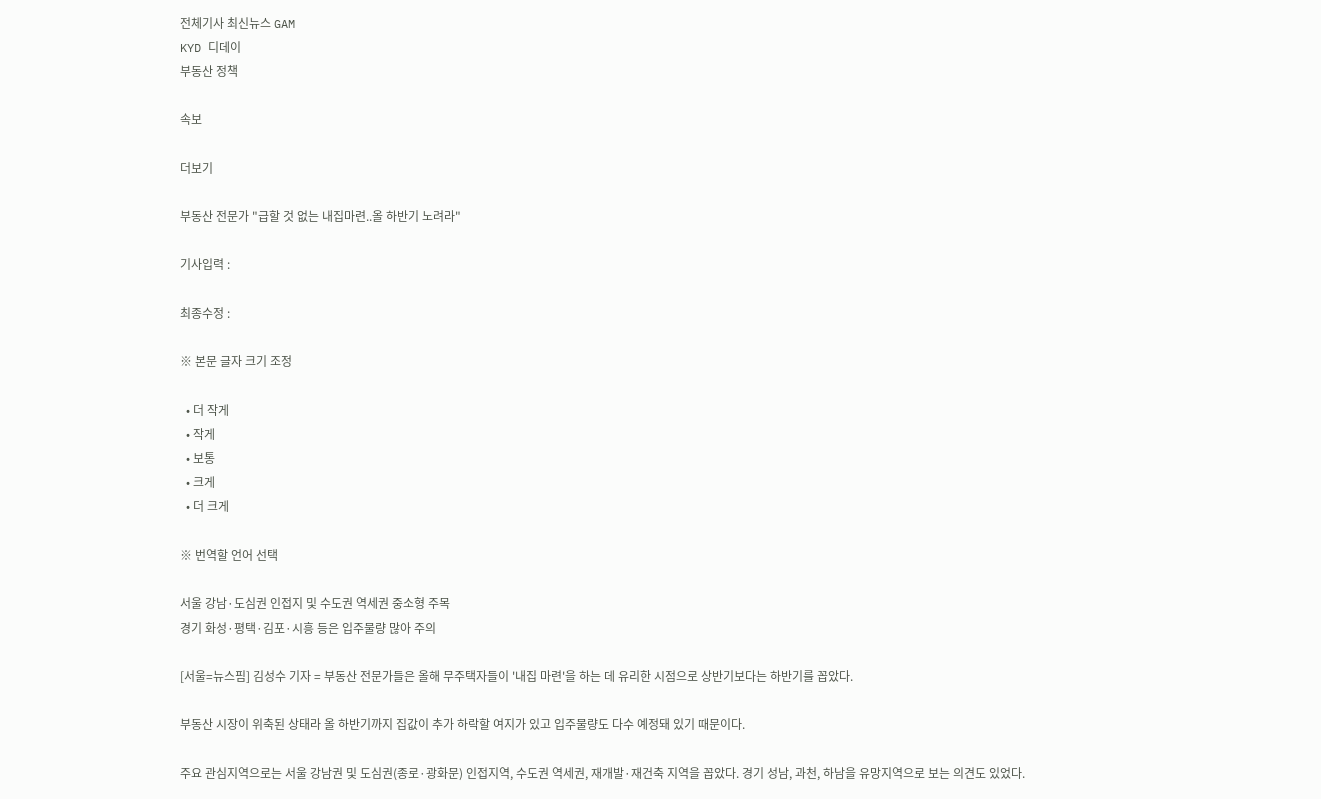전체기사 최신뉴스 GAM
KYD 디데이
부동산 정책

속보

더보기

부동산 전문가 "급할 것 없는 내집마련..올 하반기 노려라"

기사입력 :

최종수정 :

※ 본문 글자 크기 조정

  • 더 작게
  • 작게
  • 보통
  • 크게
  • 더 크게

※ 번역할 언어 선택

서울 강남·도심권 인접지 및 수도권 역세권 중소형 주목
경기 화성·평택·김포·시흥 등은 입주물량 많아 주의

[서울=뉴스핌] 김성수 기자 = 부동산 전문가들은 올해 무주택자들이 '내집 마련'을 하는 데 유리한 시점으로 상반기보다는 하반기를 꼽았다.

부동산 시장이 위축된 상태라 올 하반기까지 집값이 추가 하락할 여지가 있고 입주물량도 다수 예정돼 있기 때문이다.

주요 관심지역으로는 서울 강남권 및 도심권(종로·광화문) 인접지역, 수도권 역세권, 재개발·재건축 지역을 꼽았다. 경기 성남, 과천, 하남을 유망지역으로 보는 의견도 있었다.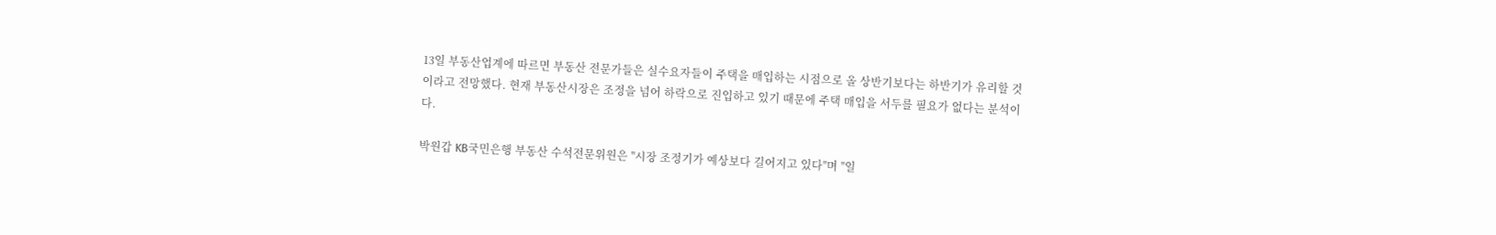13일 부동산업계에 따르면 부동산 전문가들은 실수요자들이 주택을 매입하는 시점으로 올 상반기보다는 하반기가 유리할 것이라고 전망했다. 현재 부동산시장은 조정을 넘어 하락으로 진입하고 있기 때문에 주택 매입을 서두를 필요가 없다는 분석이다.

박원갑 KB국민은행 부동산 수석전문위원은 "시장 조정기가 예상보다 길어지고 있다"며 "일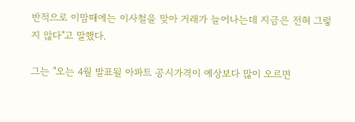반적으로 이맘때에는 이사철을 맞아 거래가 늘어나는데 지금은 전혀 그렇지 않다"고 말했다.

그는 "오는 4월 발표될 아파트 공시가격이 예상보다 많이 오르면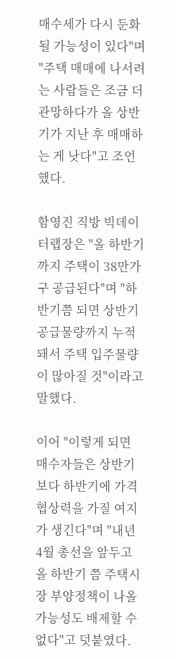매수세가 다시 둔화될 가능성이 있다"며 "주택 매매에 나서려는 사람들은 조금 더 관망하다가 올 상반기가 지난 후 매매하는 게 낫다"고 조언했다.

함영진 직방 빅데이터랩장은 "올 하반기까지 주택이 38만가구 공급된다"며 "하반기쯤 되면 상반기 공급물량까지 누적돼서 주택 입주물량이 많아질 것"이라고 말했다.

이어 "이렇게 되면 매수자들은 상반기보다 하반기에 가격 협상력을 가질 여지가 생긴다"며 "내년 4월 총선을 앞두고 올 하반기 쯤 주택시장 부양정책이 나올 가능성도 배제할 수 없다"고 덧붙였다.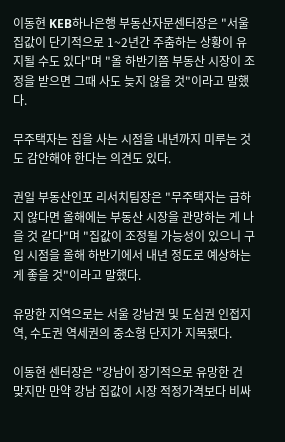이동현 KEB하나은행 부동산자문센터장은 "서울 집값이 단기적으로 1~2년간 주춤하는 상황이 유지될 수도 있다"며 "올 하반기쯤 부동산 시장이 조정을 받으면 그때 사도 늦지 않을 것"이라고 말했다.

무주택자는 집을 사는 시점을 내년까지 미루는 것도 감안해야 한다는 의견도 있다.

권일 부동산인포 리서치팀장은 "무주택자는 급하지 않다면 올해에는 부동산 시장을 관망하는 게 나을 것 같다"며 "집값이 조정될 가능성이 있으니 구입 시점을 올해 하반기에서 내년 정도로 예상하는 게 좋을 것"이라고 말했다.

유망한 지역으로는 서울 강남권 및 도심권 인접지역, 수도권 역세권의 중소형 단지가 지목됐다.

이동현 센터장은 "강남이 장기적으로 유망한 건 맞지만 만약 강남 집값이 시장 적정가격보다 비싸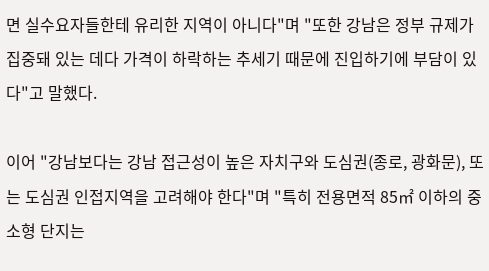면 실수요자들한테 유리한 지역이 아니다"며 "또한 강남은 정부 규제가 집중돼 있는 데다 가격이 하락하는 추세기 때문에 진입하기에 부담이 있다"고 말했다.

이어 "강남보다는 강남 접근성이 높은 자치구와 도심권(종로, 광화문), 또는 도심권 인접지역을 고려해야 한다"며 "특히 전용면적 85㎡ 이하의 중소형 단지는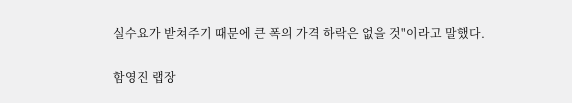실수요가 받쳐주기 때문에 큰 폭의 가격 하락은 없을 것"이라고 말했다.

함영진 랩장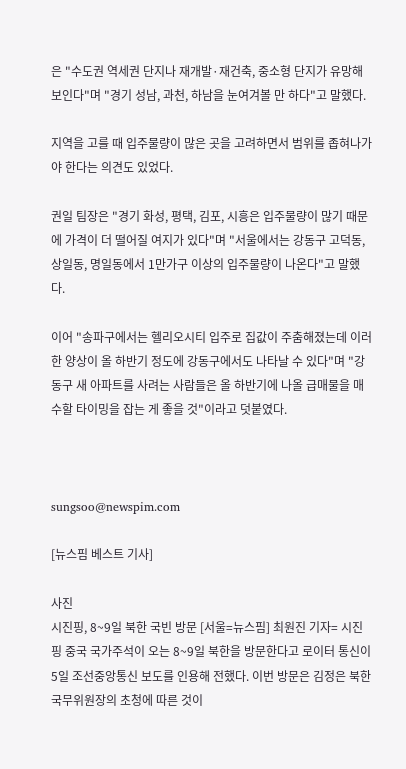은 "수도권 역세권 단지나 재개발·재건축, 중소형 단지가 유망해 보인다"며 "경기 성남, 과천, 하남을 눈여겨볼 만 하다"고 말했다.

지역을 고를 때 입주물량이 많은 곳을 고려하면서 범위를 좁혀나가야 한다는 의견도 있었다.

권일 팀장은 "경기 화성, 평택, 김포, 시흥은 입주물량이 많기 때문에 가격이 더 떨어질 여지가 있다"며 "서울에서는 강동구 고덕동, 상일동, 명일동에서 1만가구 이상의 입주물량이 나온다"고 말했다.

이어 "송파구에서는 헬리오시티 입주로 집값이 주춤해졌는데 이러한 양상이 올 하반기 정도에 강동구에서도 나타날 수 있다"며 "강동구 새 아파트를 사려는 사람들은 올 하반기에 나올 급매물을 매수할 타이밍을 잡는 게 좋을 것"이라고 덧붙였다.



sungsoo@newspim.com

[뉴스핌 베스트 기사]

사진
시진핑, 8~9일 북한 국빈 방문 [서울=뉴스핌] 최원진 기자= 시진핑 중국 국가주석이 오는 8~9일 북한을 방문한다고 로이터 통신이 5일 조선중앙통신 보도를 인용해 전했다. 이번 방문은 김정은 북한 국무위원장의 초청에 따른 것이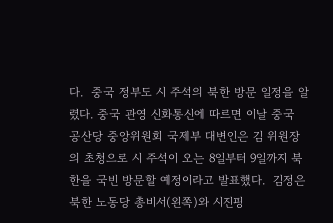다.  중국 정부도 시 주석의 북한 방문 일정을 알렸다. 중국 관영 신화통신에 따르면 이날 중국 공산당 중앙위원회 국제부 대변인은 김 위원장의 초청으로 시 주석이 오는 8일부터 9일까지 북한을 국빈 방문할 예정이라고 발표했다.  김정은 북한 노동당 총비서(왼쪽)와 시진핑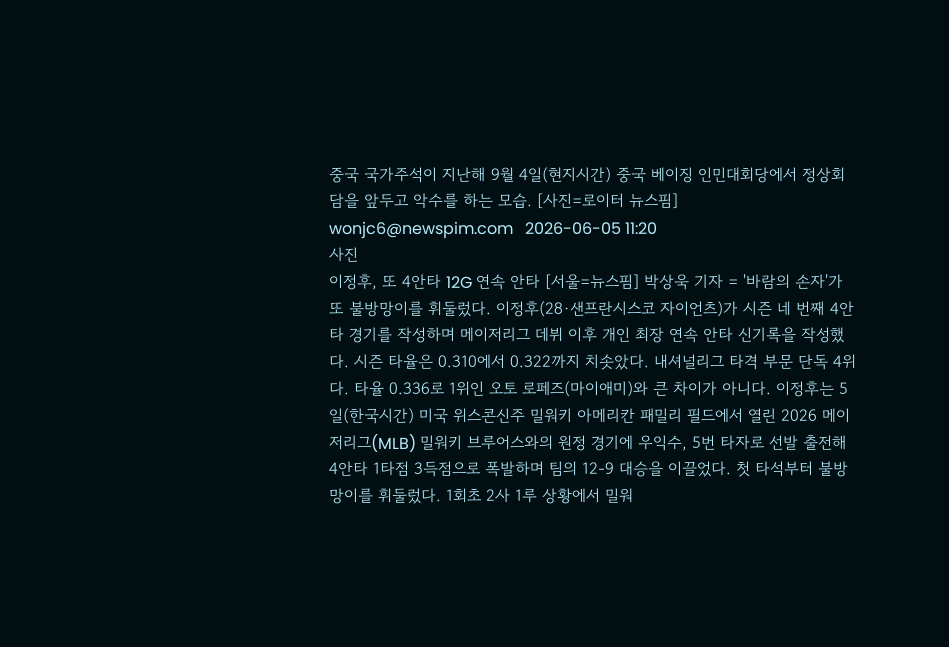중국 국가주석이 지난해 9월 4일(현지시간) 중국 베이징 인민대회당에서 정상회담을 앞두고 악수를 하는 모습. [사진=로이터 뉴스핌] wonjc6@newspim.com   2026-06-05 11:20
사진
이정후, 또 4안타 12G 연속 안타 [서울=뉴스핌] 박상욱 기자 = '바람의 손자'가 또 불방망이를 휘둘렀다. 이정후(28·샌프란시스코 자이언츠)가 시즌 네 번째 4안타 경기를 작성하며 메이저리그 데뷔 이후 개인 최장 연속 안타 신기록을 작성했다. 시즌 타율은 0.310에서 0.322까지 치솟았다. 내셔널리그 타격 부문 단독 4위다. 타율 0.336로 1위인 오토 로페즈(마이애미)와 큰 차이가 아니다. 이정후는 5일(한국시간) 미국 위스콘신주 밀워키 아메리칸 패밀리 필드에서 열린 2026 메이저리그(MLB) 밀워키 브루어스와의 원정 경기에 우익수, 5번 타자로 선발 출전해 4안타 1타점 3득점으로 폭발하며 팀의 12-9 대승을 이끌었다. 첫 타석부터 불방망이를 휘둘렀다. 1회초 2사 1루 상황에서 밀워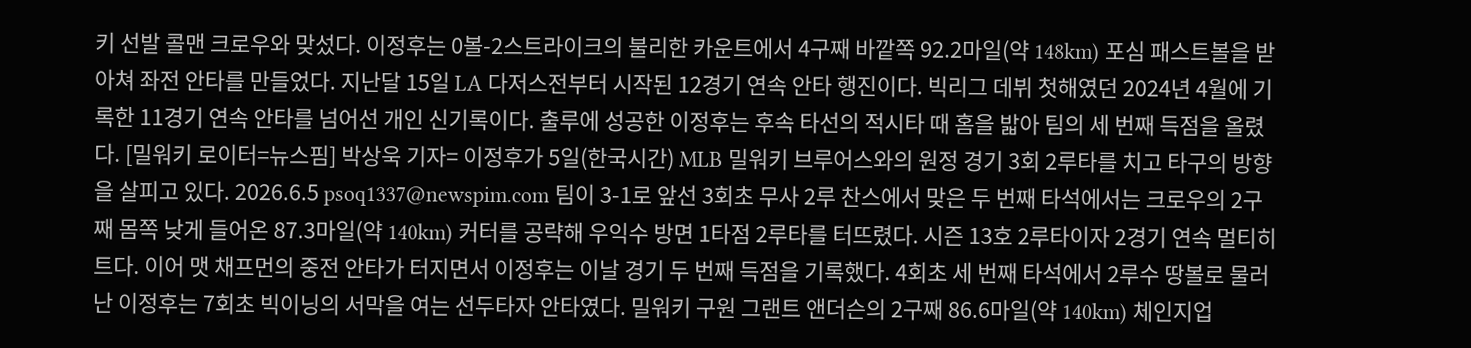키 선발 콜맨 크로우와 맞섰다. 이정후는 0볼-2스트라이크의 불리한 카운트에서 4구째 바깥쪽 92.2마일(약 148km) 포심 패스트볼을 받아쳐 좌전 안타를 만들었다. 지난달 15일 LA 다저스전부터 시작된 12경기 연속 안타 행진이다. 빅리그 데뷔 첫해였던 2024년 4월에 기록한 11경기 연속 안타를 넘어선 개인 신기록이다. 출루에 성공한 이정후는 후속 타선의 적시타 때 홈을 밟아 팀의 세 번째 득점을 올렸다. [밀워키 로이터=뉴스핌] 박상욱 기자= 이정후가 5일(한국시간) MLB 밀워키 브루어스와의 원정 경기 3회 2루타를 치고 타구의 방향을 살피고 있다. 2026.6.5 psoq1337@newspim.com 팀이 3-1로 앞선 3회초 무사 2루 찬스에서 맞은 두 번째 타석에서는 크로우의 2구째 몸쪽 낮게 들어온 87.3마일(약 140km) 커터를 공략해 우익수 방면 1타점 2루타를 터뜨렸다. 시즌 13호 2루타이자 2경기 연속 멀티히트다. 이어 맷 채프먼의 중전 안타가 터지면서 이정후는 이날 경기 두 번째 득점을 기록했다. 4회초 세 번째 타석에서 2루수 땅볼로 물러난 이정후는 7회초 빅이닝의 서막을 여는 선두타자 안타였다. 밀워키 구원 그랜트 앤더슨의 2구째 86.6마일(약 140km) 체인지업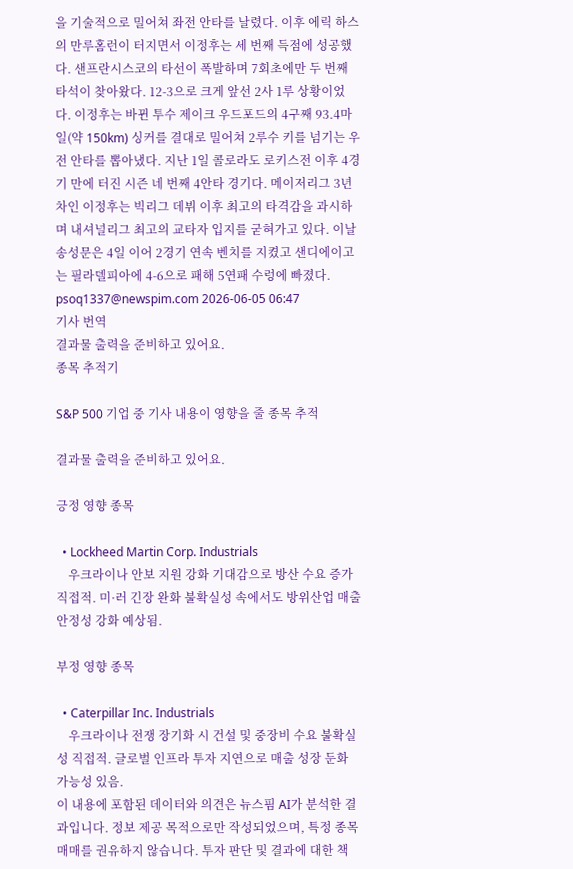을 기술적으로 밀어쳐 좌전 안타를 날렸다. 이후 에릭 하스의 만루홈런이 터지면서 이정후는 세 번째 득점에 성공했다. 샌프란시스코의 타선이 폭발하며 7회초에만 두 번째 타석이 찾아왔다. 12-3으로 크게 앞선 2사 1루 상황이었다. 이정후는 바뀐 투수 제이크 우드포드의 4구째 93.4마일(약 150km) 싱커를 결대로 밀어쳐 2루수 키를 넘기는 우전 안타를 뽑아냈다. 지난 1일 콜로라도 로키스전 이후 4경기 만에 터진 시즌 네 번째 4안타 경기다. 메이저리그 3년 차인 이정후는 빅리그 데뷔 이후 최고의 타격감을 과시하며 내셔널리그 최고의 교타자 입지를 굳혀가고 있다. 이날 송성문은 4일 이어 2경기 연속 벤치를 지켰고 샌디에이고는 필라델피아에 4-6으로 패해 5연패 수렁에 빠졌다. psoq1337@newspim.com 2026-06-05 06:47
기사 번역
결과물 출력을 준비하고 있어요.
종목 추적기

S&P 500 기업 중 기사 내용이 영향을 줄 종목 추적

결과물 출력을 준비하고 있어요.

긍정 영향 종목

  • Lockheed Martin Corp. Industrials
    우크라이나 안보 지원 강화 기대감으로 방산 수요 증가 직접적. 미·러 긴장 완화 불확실성 속에서도 방위산업 매출 안정성 강화 예상됨.

부정 영향 종목

  • Caterpillar Inc. Industrials
    우크라이나 전쟁 장기화 시 건설 및 중장비 수요 불확실성 직접적. 글로벌 인프라 투자 지연으로 매출 성장 둔화 가능성 있음.
이 내용에 포함된 데이터와 의견은 뉴스핌 AI가 분석한 결과입니다. 정보 제공 목적으로만 작성되었으며, 특정 종목 매매를 권유하지 않습니다. 투자 판단 및 결과에 대한 책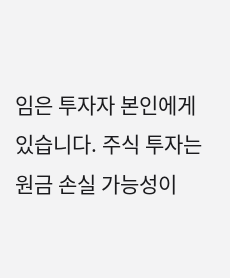임은 투자자 본인에게 있습니다. 주식 투자는 원금 손실 가능성이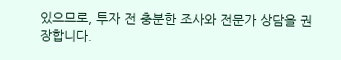있으므로, 투자 전 충분한 조사와 전문가 상담을 권장합니다.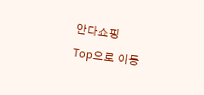안다쇼핑
Top으로 이동